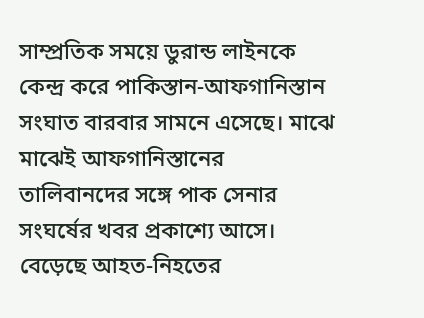সাম্প্রতিক সময়ে ডুরান্ড লাইনকে কেন্দ্র করে পাকিস্তান-আফগানিস্তান সংঘাত বারবার সামনে এসেছে। মাঝে মাঝেই আফগানিস্তানের তালিবানদের সঙ্গে পাক সেনার সংঘর্ষের খবর প্রকাশ্যে আসে। বেড়েছে আহত-নিহতের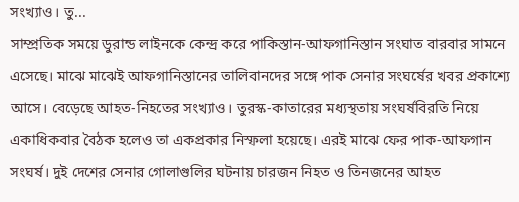সংখ্যাও। তু...
সাম্প্রতিক সময়ে ডুরান্ড লাইনকে কেন্দ্র করে পাকিস্তান-আফগানিস্তান সংঘাত বারবার সামনে এসেছে। মাঝে মাঝেই আফগানিস্তানের তালিবানদের সঙ্গে পাক সেনার সংঘর্ষের খবর প্রকাশ্যে আসে। বেড়েছে আহত-নিহতের সংখ্যাও। তুরস্ক-কাতারের মধ্যস্থতায় সংঘর্ষবিরতি নিয়ে একাধিকবার বৈঠক হলেও তা একপ্রকার নিস্ফলা হয়েছে। এরই মাঝে ফের পাক-আফগান সংঘর্ষ। দুই দেশের সেনার গোলাগুলির ঘটনায় চারজন নিহত ও তিনজনের আহত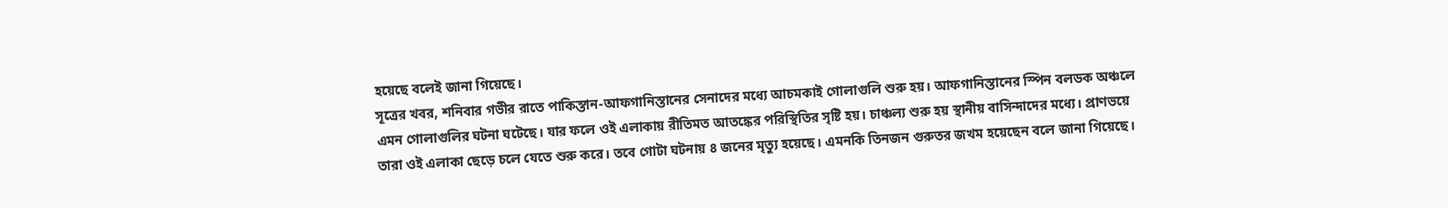হয়েছে বলেই জানা গিয়েছে।
সূত্রের খবর, শনিবার গভীর রাতে পাকিস্তান-আফগানিস্তানের সেনাদের মধ্যে আচমকাই গোলাগুলি শুরু হয়। আফগানিস্তানের স্পিন বলডক অঞ্চলে এমন গোলাগুলির ঘটনা ঘটেছে। যার ফলে ওই এলাকায় রীতিমত আতঙ্কের পরিস্থিতির সৃষ্টি হয়। চাঞ্চল্য শুরু হয় স্থানীয় বাসিন্দাদের মধ্যে। প্রাণভয়ে তারা ওই এলাকা ছেড়ে চলে যেতে শুরু করে। তবে গোটা ঘটনায় ৪ জনের মৃত্যু হয়েছে। এমনকি তিনজন গুরুতর জখম হয়েছেন বলে জানা গিয়েছে।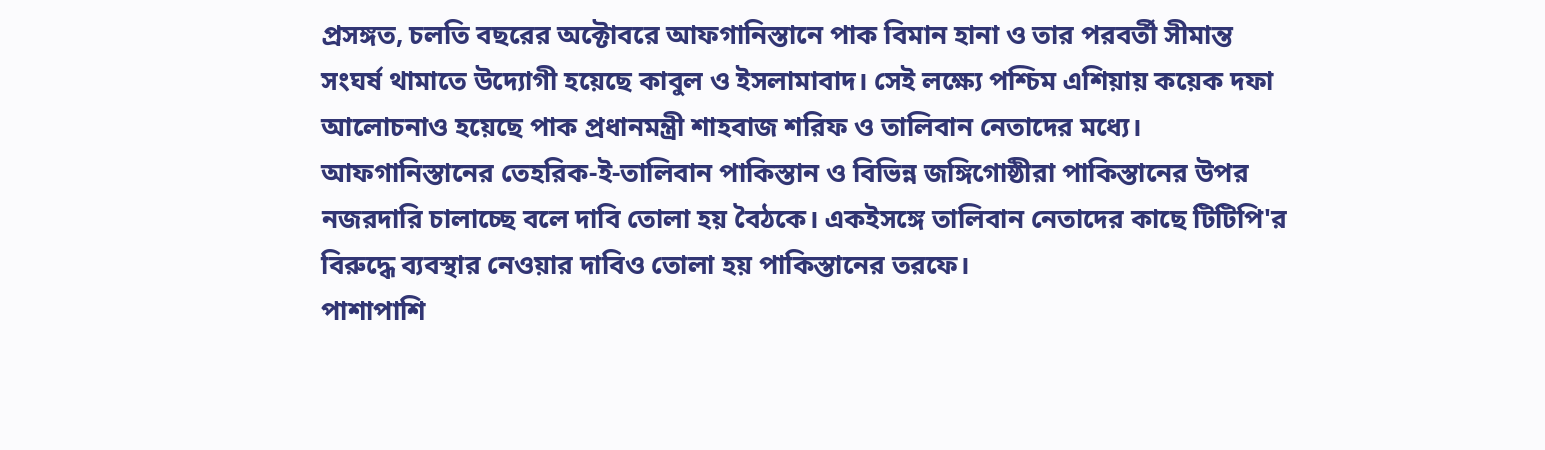প্রসঙ্গত, চলতি বছরের অক্টোবরে আফগানিস্তানে পাক বিমান হানা ও তার পরবর্তী সীমান্ত সংঘর্ষ থামাতে উদ্যোগী হয়েছে কাবুল ও ইসলামাবাদ। সেই লক্ষ্যে পশ্চিম এশিয়ায় কয়েক দফা আলোচনাও হয়েছে পাক প্রধানমন্ত্রী শাহবাজ শরিফ ও তালিবান নেতাদের মধ্যে। আফগানিস্তানের তেহরিক-ই-তালিবান পাকিস্তান ও বিভিন্ন জঙ্গিগোষ্ঠীরা পাকিস্তানের উপর নজরদারি চালাচ্ছে বলে দাবি তোলা হয় বৈঠকে। একইসঙ্গে তালিবান নেতাদের কাছে টিটিপি'র বিরুদ্ধে ব্যবস্থার নেওয়ার দাবিও তোলা হয় পাকিস্তানের তরফে।
পাশাপাশি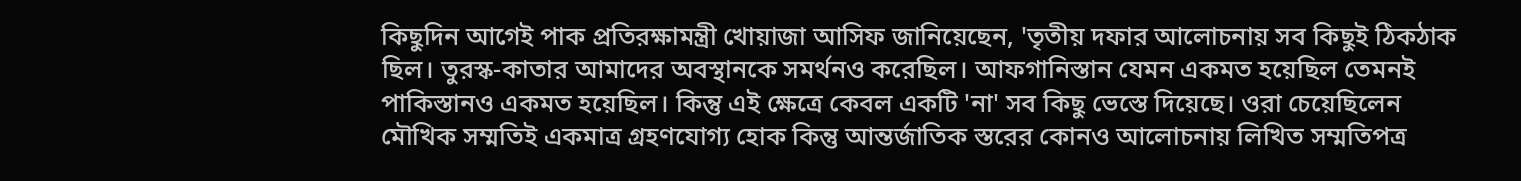কিছুদিন আগেই পাক প্রতিরক্ষামন্ত্রী খোয়াজা আসিফ জানিয়েছেন, 'তৃতীয় দফার আলোচনায় সব কিছুই ঠিকঠাক ছিল। তুরস্ক-কাতার আমাদের অবস্থানকে সমর্থনও করেছিল। আফগানিস্তান যেমন একমত হয়েছিল তেমনই পাকিস্তানও একমত হয়েছিল। কিন্তু এই ক্ষেত্রে কেবল একটি 'না' সব কিছু ভেস্তে দিয়েছে। ওরা চেয়েছিলেন মৌখিক সম্মতিই একমাত্র গ্রহণযোগ্য হোক কিন্তু আন্তর্জাতিক স্তরের কোনও আলোচনায় লিখিত সম্মতিপত্র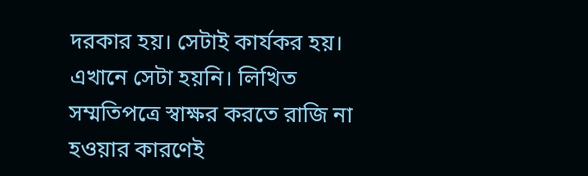দরকার হয়। সেটাই কার্যকর হয়। এখানে সেটা হয়নি। লিখিত সম্মতিপত্রে স্বাক্ষর করতে রাজি না হওয়ার কারণেই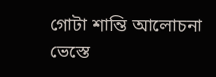গোটা শান্তি আলোচনা ভেস্তে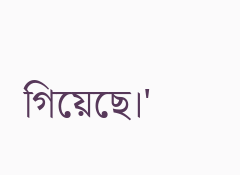গিয়েছে।'